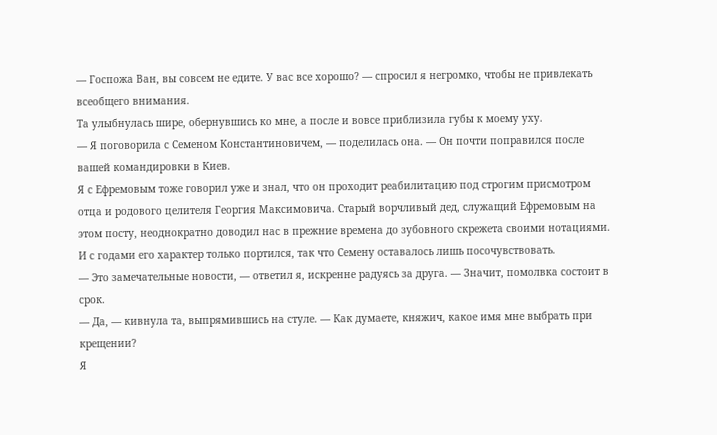— Госпожа Ван, вы совсем не едите. У вас все хорошо? — спросил я негромко, чтобы не привлекать всеобщего внимания.
Та улыбнулась шире, обернувшись ко мне, а после и вовсе приблизила губы к моему уху.
— Я поговорила с Семеном Константиновичем, — поделилась она. — Он почти поправился после вашей командировки в Киев.
Я с Ефремовым тоже говорил уже и знал, что он проходит реабилитацию под строгим присмотром отца и родового целителя Георгия Максимовича. Старый ворчливый дед, служащий Ефремовым на этом посту, неоднократно доводил нас в прежние времена до зубовного скрежета своими нотациями. И с годами его характер только портился, так что Семену оставалось лишь посочувствовать.
— Это замечательные новости, — ответил я, искренне радуясь за друга. — Значит, помолвка состоит в срок.
— Да, — кивнула та, выпрямившись на стуле. — Как думаете, княжич, какое имя мне выбрать при крещении?
Я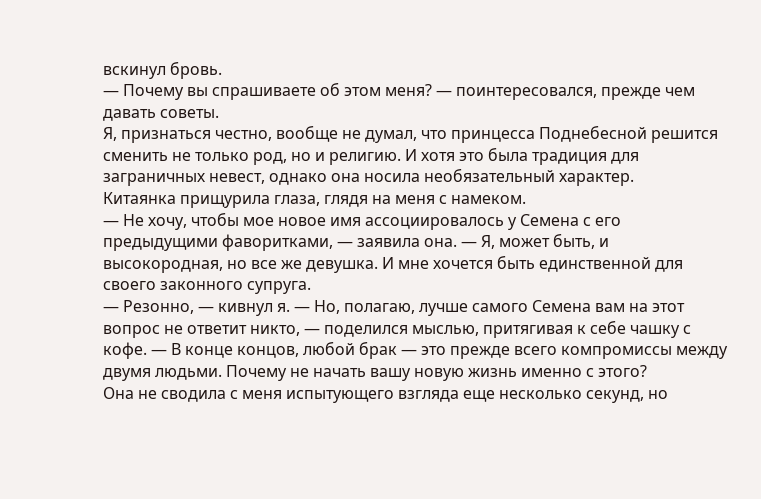вскинул бровь.
— Почему вы спрашиваете об этом меня? — поинтересовался, прежде чем давать советы.
Я, признаться честно, вообще не думал, что принцесса Поднебесной решится сменить не только род, но и религию. И хотя это была традиция для заграничных невест, однако она носила необязательный характер.
Китаянка прищурила глаза, глядя на меня с намеком.
— Не хочу, чтобы мое новое имя ассоциировалось у Семена с его предыдущими фаворитками, — заявила она. — Я, может быть, и высокородная, но все же девушка. И мне хочется быть единственной для своего законного супруга.
— Резонно, — кивнул я. — Но, полагаю, лучше самого Семена вам на этот вопрос не ответит никто, — поделился мыслью, притягивая к себе чашку с кофе. — В конце концов, любой брак — это прежде всего компромиссы между двумя людьми. Почему не начать вашу новую жизнь именно с этого?
Она не сводила с меня испытующего взгляда еще несколько секунд, но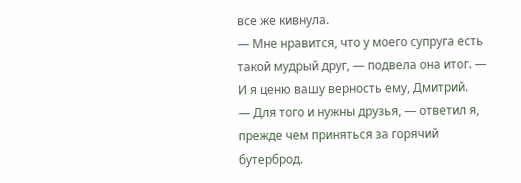все же кивнула.
— Мне нравится, что у моего супруга есть такой мудрый друг, — подвела она итог. — И я ценю вашу верность ему, Дмитрий.
— Для того и нужны друзья, — ответил я, прежде чем приняться за горячий бутерброд.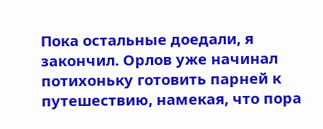Пока остальные доедали, я закончил. Орлов уже начинал потихоньку готовить парней к путешествию, намекая, что пора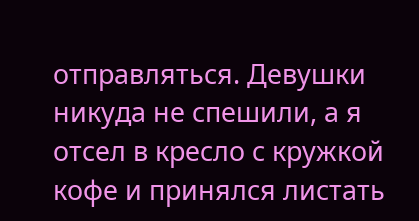отправляться. Девушки никуда не спешили, а я отсел в кресло с кружкой кофе и принялся листать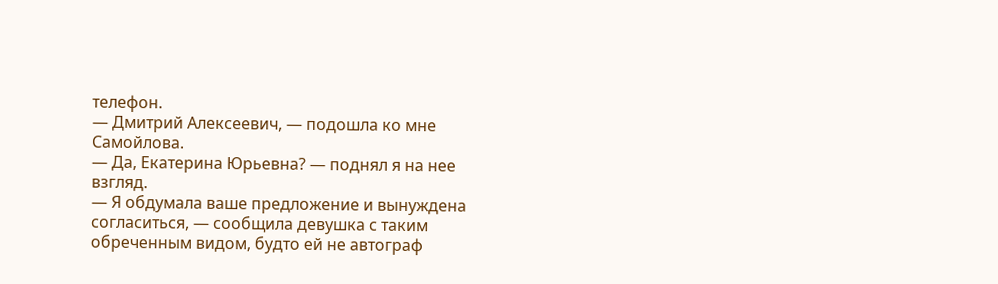телефон.
— Дмитрий Алексеевич, — подошла ко мне Самойлова.
— Да, Екатерина Юрьевна? — поднял я на нее взгляд.
— Я обдумала ваше предложение и вынуждена согласиться, — сообщила девушка с таким обреченным видом, будто ей не автограф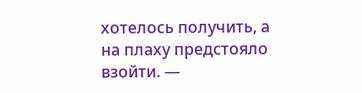хотелось получить, а на плаху предстояло взойти. —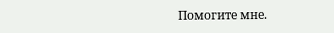Помогите мне.